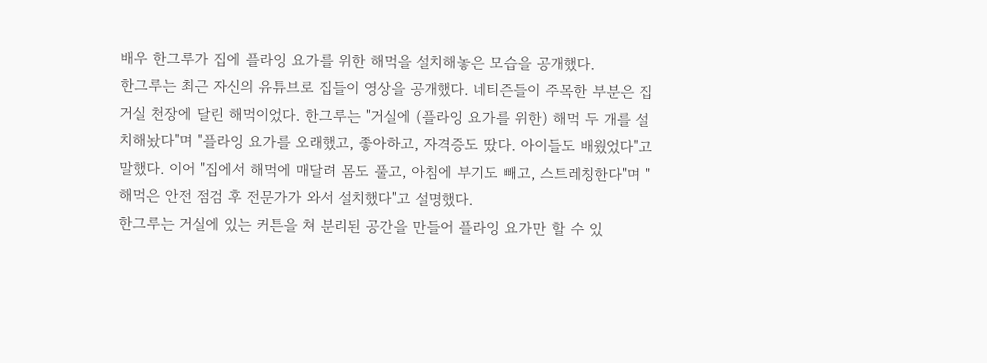배우 한그루가 집에 플라잉 요가를 위한 해먹을 설치해놓은 모습을 공개했다.
한그루는 최근 자신의 유튜브로 집들이 영상을 공개했다. 네티즌들이 주목한 부분은 집 거실 천장에 달린 해먹이었다. 한그루는 "거실에 (플라잉 요가를 위한) 해먹 두 개를 설치해놨다"며 "플라잉 요가를 오래했고, 좋아하고, 자격증도 땄다. 아이들도 배웠었다"고 말했다. 이어 "집에서 해먹에 매달려 몸도 풀고, 아침에 부기도 빼고, 스트레칭한다"며 "해먹은 안전 점검 후 전문가가 와서 설치했다"고 설명했다.
한그루는 거실에 있는 커튼을 쳐 분리된 공간을 만들어 플라잉 요가만 할 수 있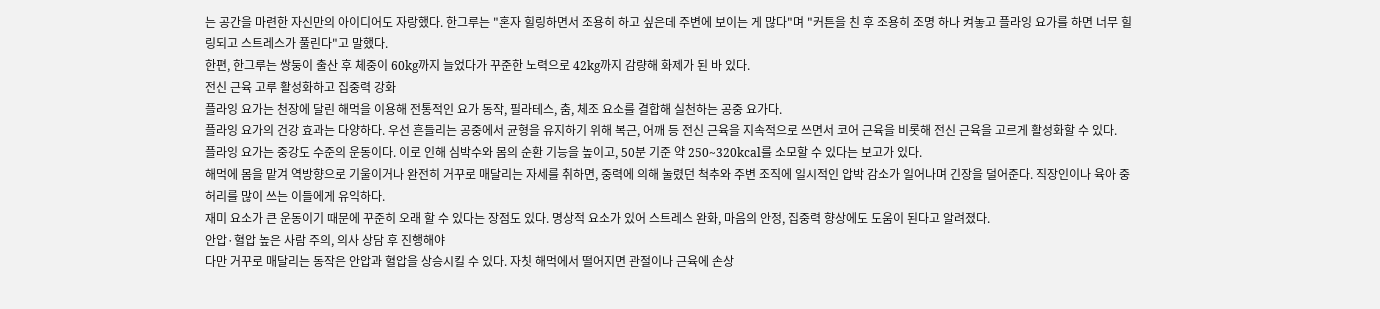는 공간을 마련한 자신만의 아이디어도 자랑했다. 한그루는 "혼자 힐링하면서 조용히 하고 싶은데 주변에 보이는 게 많다"며 "커튼을 친 후 조용히 조명 하나 켜놓고 플라잉 요가를 하면 너무 힐링되고 스트레스가 풀린다"고 말했다.
한편, 한그루는 쌍둥이 출산 후 체중이 60kg까지 늘었다가 꾸준한 노력으로 42kg까지 감량해 화제가 된 바 있다.
전신 근육 고루 활성화하고 집중력 강화
플라잉 요가는 천장에 달린 해먹을 이용해 전통적인 요가 동작, 필라테스, 춤, 체조 요소를 결합해 실천하는 공중 요가다.
플라잉 요가의 건강 효과는 다양하다. 우선 흔들리는 공중에서 균형을 유지하기 위해 복근, 어깨 등 전신 근육을 지속적으로 쓰면서 코어 근육을 비롯해 전신 근육을 고르게 활성화할 수 있다.
플라잉 요가는 중강도 수준의 운동이다. 이로 인해 심박수와 몸의 순환 기능을 높이고, 50분 기준 약 250~320kcal를 소모할 수 있다는 보고가 있다.
해먹에 몸을 맡겨 역방향으로 기울이거나 완전히 거꾸로 매달리는 자세를 취하면, 중력에 의해 눌렸던 척추와 주변 조직에 일시적인 압박 감소가 일어나며 긴장을 덜어준다. 직장인이나 육아 중 허리를 많이 쓰는 이들에게 유익하다.
재미 요소가 큰 운동이기 때문에 꾸준히 오래 할 수 있다는 장점도 있다. 명상적 요소가 있어 스트레스 완화, 마음의 안정, 집중력 향상에도 도움이 된다고 알려졌다.
안압·혈압 높은 사람 주의, 의사 상담 후 진행해야
다만 거꾸로 매달리는 동작은 안압과 혈압을 상승시킬 수 있다. 자칫 해먹에서 떨어지면 관절이나 근육에 손상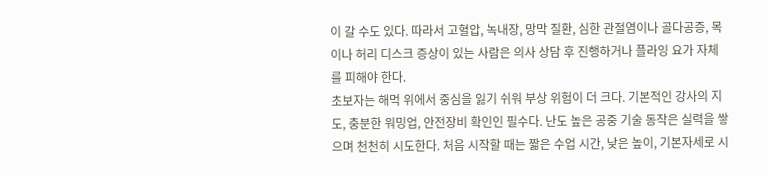이 갈 수도 있다. 따라서 고혈압, 녹내장, 망막 질환, 심한 관절염이나 골다공증, 목이나 허리 디스크 증상이 있는 사람은 의사 상담 후 진행하거나 플라잉 요가 자체를 피해야 한다.
초보자는 해먹 위에서 중심을 잃기 쉬워 부상 위험이 더 크다. 기본적인 강사의 지도, 충분한 워밍업, 안전장비 확인인 필수다. 난도 높은 공중 기술 동작은 실력을 쌓으며 천천히 시도한다. 처음 시작할 때는 짧은 수업 시간, 낮은 높이, 기본자세로 시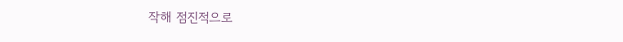작해 점진적으로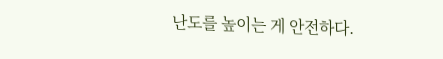난도를 높이는 게 안전하다.